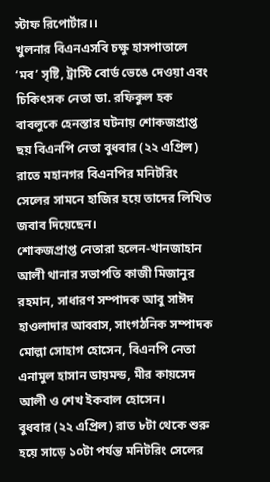স্টাফ রিপোর্টার।।
খুলনার বিএনএসবি চক্ষু হাসপাতালে ‘মব’ সৃষ্টি, ট্রাস্টি বোর্ড ভেঙে দেওয়া এবং চিকিৎসক নেতা ডা. রফিকুল হক বাবলুকে হেনস্তার ঘটনায় শোকজপ্রাপ্ত ছয় বিএনপি নেতা বুধবার (২২ এপ্রিল) রাতে মহানগর বিএনপির মনিটরিং সেলের সামনে হাজির হয়ে তাদের লিখিত জবাব দিয়েছেন।
শোকজপ্রাপ্ত নেতারা হলেন-খানজাহান আলী থানার সভাপতি কাজী মিজানুর রহমান, সাধারণ সম্পাদক আবু সাঈদ হাওলাদার আব্বাস, সাংগঠনিক সম্পাদক মোল্লা সোহাগ হোসেন, বিএনপি নেতা এনামুল হাসান ডায়মন্ড, মীর কায়সেদ আলী ও শেখ ইকবাল হোসেন।
বুধবার (২২ এপ্রিল) রাত ৮টা থেকে শুরু হয়ে সাড়ে ১০টা পর্যন্ত মনিটরিং সেলের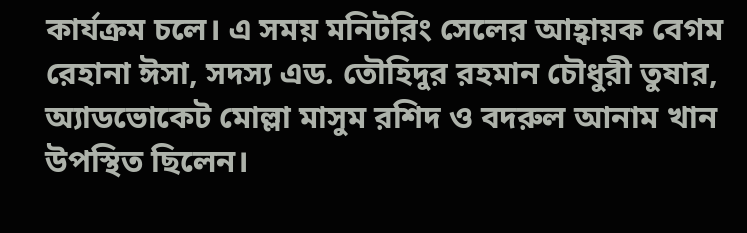কার্যক্রম চলে। এ সময় মনিটরিং সেলের আহ্বায়ক বেগম রেহানা ঈসা, সদস্য এড. তৌহিদুর রহমান চৌধুরী তুষার, অ্যাডভোকেট মোল্লা মাসুম রশিদ ও বদরুল আনাম খান উপস্থিত ছিলেন।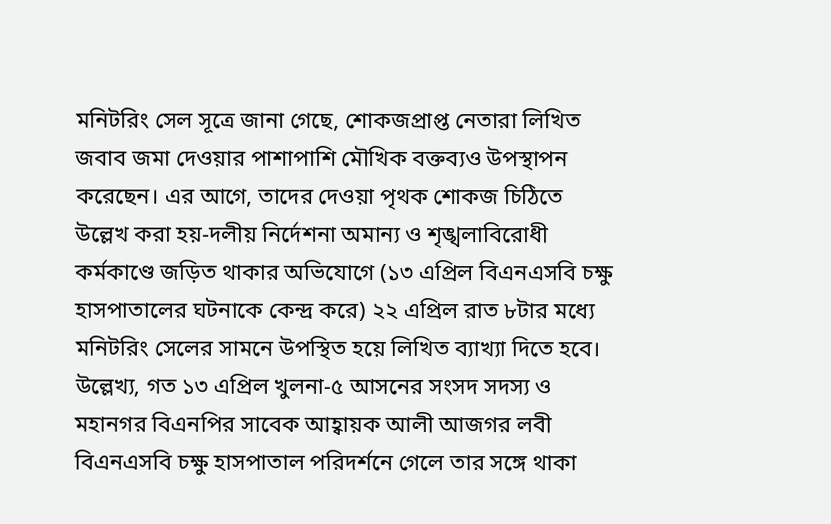মনিটরিং সেল সূত্রে জানা গেছে, শোকজপ্রাপ্ত নেতারা লিখিত জবাব জমা দেওয়ার পাশাপাশি মৌখিক বক্তব্যও উপস্থাপন করেছেন। এর আগে, তাদের দেওয়া পৃথক শোকজ চিঠিতে উল্লেখ করা হয়-দলীয় নির্দেশনা অমান্য ও শৃঙ্খলাবিরোধী কর্মকাণ্ডে জড়িত থাকার অভিযোগে (১৩ এপ্রিল বিএনএসবি চক্ষু হাসপাতালের ঘটনাকে কেন্দ্র করে) ২২ এপ্রিল রাত ৮টার মধ্যে মনিটরিং সেলের সামনে উপস্থিত হয়ে লিখিত ব্যাখ্যা দিতে হবে।
উল্লেখ্য, গত ১৩ এপ্রিল খুলনা-৫ আসনের সংসদ সদস্য ও মহানগর বিএনপির সাবেক আহ্বায়ক আলী আজগর লবী বিএনএসবি চক্ষু হাসপাতাল পরিদর্শনে গেলে তার সঙ্গে থাকা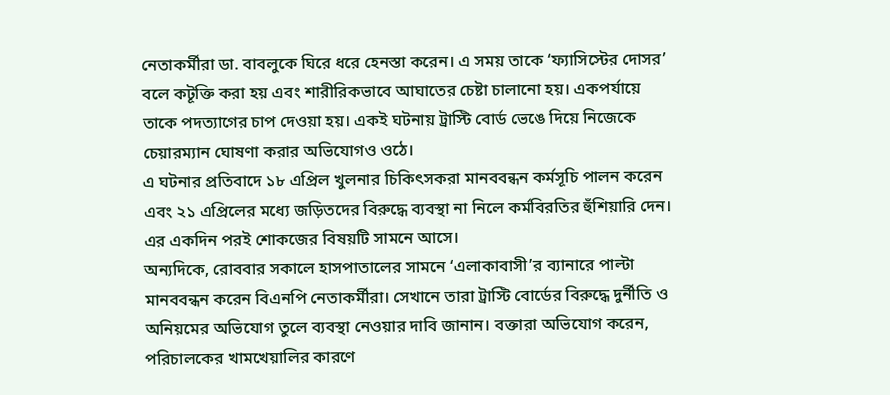নেতাকর্মীরা ডা. বাবলুকে ঘিরে ধরে হেনস্তা করেন। এ সময় তাকে ‘ফ্যাসিস্টের দোসর’ বলে কটূক্তি করা হয় এবং শারীরিকভাবে আঘাতের চেষ্টা চালানো হয়। একপর্যায়ে তাকে পদত্যাগের চাপ দেওয়া হয়। একই ঘটনায় ট্রাস্টি বোর্ড ভেঙে দিয়ে নিজেকে চেয়ারম্যান ঘোষণা করার অভিযোগও ওঠে।
এ ঘটনার প্রতিবাদে ১৮ এপ্রিল খুলনার চিকিৎসকরা মানববন্ধন কর্মসূচি পালন করেন এবং ২১ এপ্রিলের মধ্যে জড়িতদের বিরুদ্ধে ব্যবস্থা না নিলে কর্মবিরতির হুঁশিয়ারি দেন। এর একদিন পরই শোকজের বিষয়টি সামনে আসে।
অন্যদিকে, রোববার সকালে হাসপাতালের সামনে ‘এলাকাবাসী’র ব্যানারে পাল্টা মানববন্ধন করেন বিএনপি নেতাকর্মীরা। সেখানে তারা ট্রাস্টি বোর্ডের বিরুদ্ধে দুর্নীতি ও অনিয়মের অভিযোগ তুলে ব্যবস্থা নেওয়ার দাবি জানান। বক্তারা অভিযোগ করেন, পরিচালকের খামখেয়ালির কারণে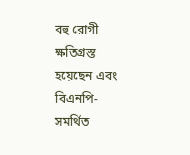বহু রোগী ক্ষতিগ্রস্ত হয়েছেন এবং বিএনপি-সমর্থিত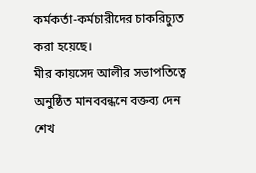কর্মকর্তা-কর্মচারীদের চাকরিচ্যুত করা হয়েছে।
মীর কায়সেদ আলীর সভাপতিত্বে অনুষ্ঠিত মানববন্ধনে বক্তব্য দেন শেখ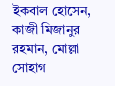ইকবাল হোসেন, কাজী মিজানুর রহমান, মোল্লা সোহাগ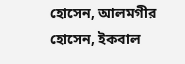হোসেন, আলমগীর হোসেন, ইকবাল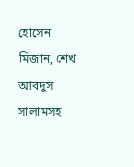হোসেন মিজান, শেখ আবদুস সালামসহ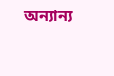অন্যান্য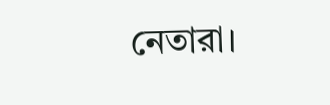নেতারা।